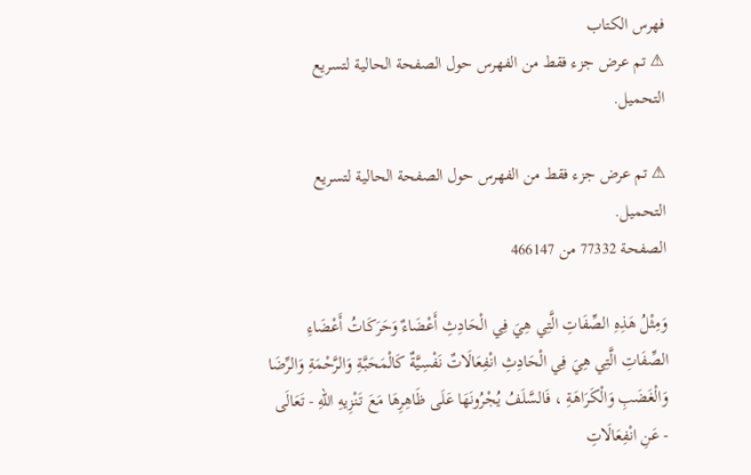فهرس الكتاب
⚠ تم عرض جزء فقط من الفهرس حول الصفحة الحالية لتسريع التحميل.

⚠ تم عرض جزء فقط من الفهرس حول الصفحة الحالية لتسريع التحميل.
الصفحة 77332 من 466147

وَمِثْلُ هَذِهِ الصِّفَاتِ الَّتِي هِيَ فِي الْحَادِثِ أَعْضَاءٌ وَحَرَكَاتُ أَعْضَاءِ الصِّفَاتِ الَّتِي هِيَ فِي الْحَادِثِ انْفِعَالَاتٌ نَفْسِيَّةٌ كَالْمَحَبَّةِ وَالرَّحْمَةِ وَالرِّضَا وَالْغَضَبِ وَالْكَرَاهَةِ ، فَالسَّلَفُ يُجْرُونَهَا عَلَى ظَاهِرِهَا مَعَ تَنْزِيهِ اللهِ - تَعَالَى - عَنِ انْفِعَالَاتِ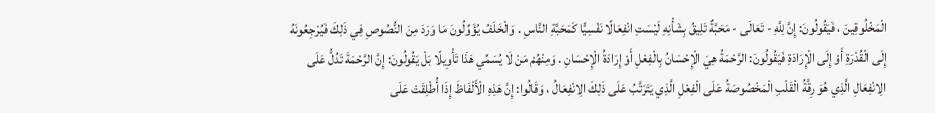الْمَخْلُوقِينَ ، فَيَقُولُونَ: إِنَّ لِلَّهِ - تَعَالَى - مَحَبَّةٌ تَلِيقُ بِشَأْنِهِ لَيْسَتِ انْفِعَالًا نَفْسِيًّا كَمَحَبَّةِ النَّاسِ . وَالْخَلَفُ يُؤَوِّلُونَ مَا وَرَدَ مِنَ النُّصُوصِ فِي ذَلِكَ فَيُرْجِعُونَهُ إِلَى الْقُدْرَةِ أَوْ إِلَى الْإِرَادَةِ فَيَقُولُونَ: الرَّحْمَةُ هِيَ الْإِحْسَانُ بِالْفِعْلِ أَوْ إِرَادَةُ الْإِحْسَانِ . وَمِنْهُمْ مَنْ لَا يُسَمِّي هَذَا تَأْوِيلًا بَلْ يَقُولُونَ: إِنَّ الرَّحْمَةَ تَدُلُّ عَلَى الِانْفِعَالِ الَّذِي هُوَ رِقَّةُ الْقَلْبِ الْمَخْصُوصَةُ عَلَى الْفِعْلِ الَّذِي يَتَرَتَّبُ عَلَى ذَلِكَ الِانْفِعَالُ ، وَقَالُوا: إِنَّ هَذِهِ الْأَلْفَاظَ إِذَا أُطْلِقَتْ عَلَى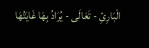الْبَارِئِ - تَعَالَى - يُرَادُ بِهَا غَايَتُهَا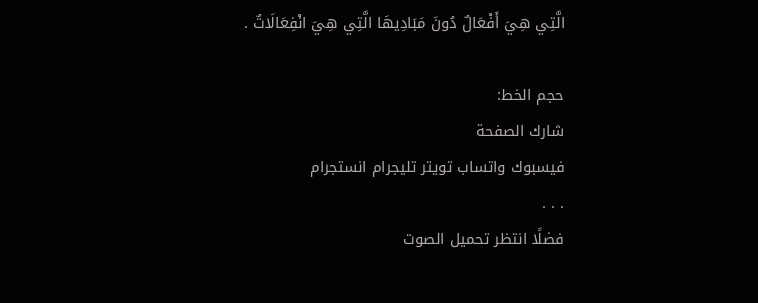الَّتِي هِيَ أَفْعَالٌ دُونَ مَبَادِيهَا الَّتِي هِيَ انْفِعَالَاتٌ .

حجم الخط:
شارك الصفحة
فيسبوك واتساب تويتر تليجرام انستجرام
. . .
فضلًا انتظر تحميل الصوت